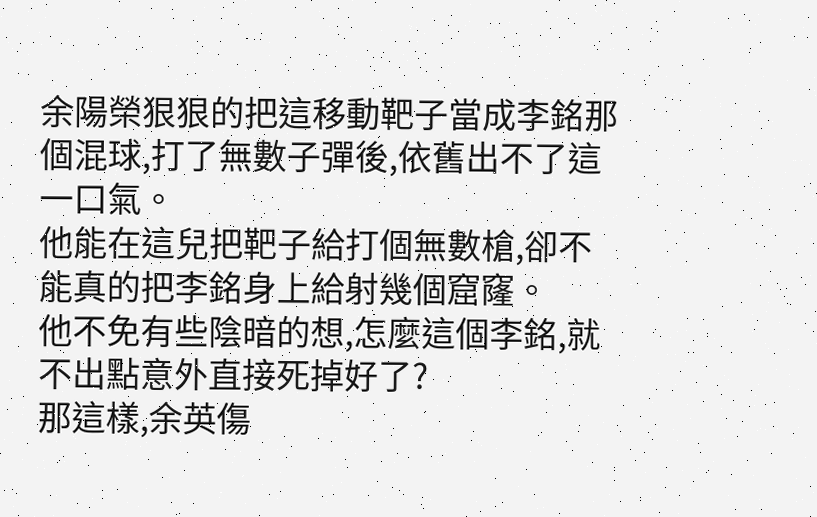余陽榮狠狠的把這移動靶子當成李銘那個混球,打了無數子彈後,依舊出不了這一口氣。
他能在這兒把靶子給打個無數槍,卻不能真的把李銘身上給射幾個窟窿。
他不免有些陰暗的想,怎麼這個李銘,就不出點意外直接死掉好了?
那這樣,余英傷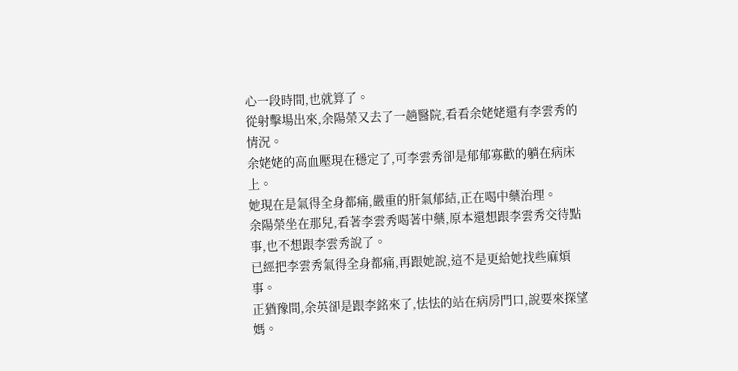心一段時間,也就算了。
從射擊場出來,余陽榮又去了一趟醫院,看看余姥姥還有李雲秀的情況。
余姥姥的高血壓現在穩定了,可李雲秀卻是郁郁寡歡的躺在病床上。
她現在是氣得全身都痛,嚴重的肝氣郁結,正在喝中藥治理。
余陽榮坐在那兒,看著李雲秀喝著中藥,原本還想跟李雲秀交待點事,也不想跟李雲秀說了。
已經把李雲秀氣得全身都痛,再跟她說,這不是更給她找些麻煩事。
正猶豫間,余英卻是跟李銘來了,怯怯的站在病房門口,說要來探望媽。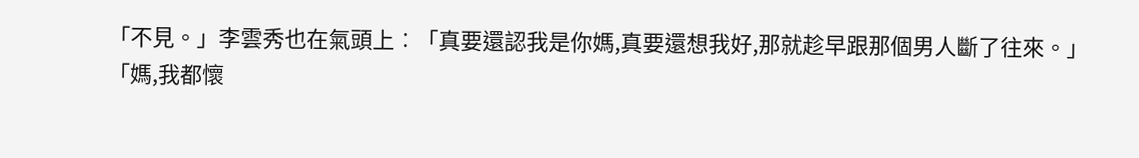「不見。」李雲秀也在氣頭上︰「真要還認我是你媽,真要還想我好,那就趁早跟那個男人斷了往來。」
「媽,我都懷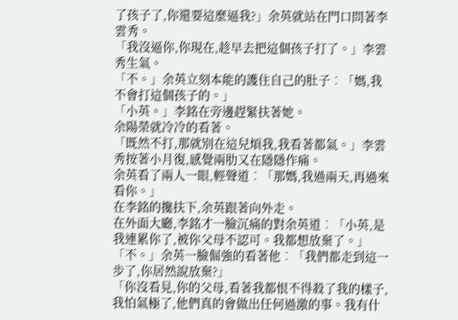了孩子了,你還要這麼逼我?」余英就站在門口問著李雲秀。
「我沒逼你,你現在,趁早去把這個孩子打了。」李雲秀生氣。
「不。」余英立刻本能的護住自己的肚子︰「媽,我不會打這個孩子的。」
「小英。」李銘在旁邊趕緊扶著她。
余陽榮就冷冷的看著。
「既然不打,那就別在這兒煩我,我看著都氣。」李雲秀按著小月復,感覺兩肋又在隱隱作痛。
余英看了兩人一眼,輕聲道︰「那媽,我過兩天,再過來看你。」
在李銘的攙扶下,余英跟著向外走。
在外面大廳,李銘才一臉沉痛的對余英道︰「小英,是我連累你了,被你父母不認可。我都想放棄了。」
「不。」余英一臉倔強的看著他︰「我們都走到這一步了,你居然說放棄?」
「你沒看見,你的父母,看著我都恨不得殺了我的樣子,我怕氣極了,他們真的會做出任何過激的事。我有什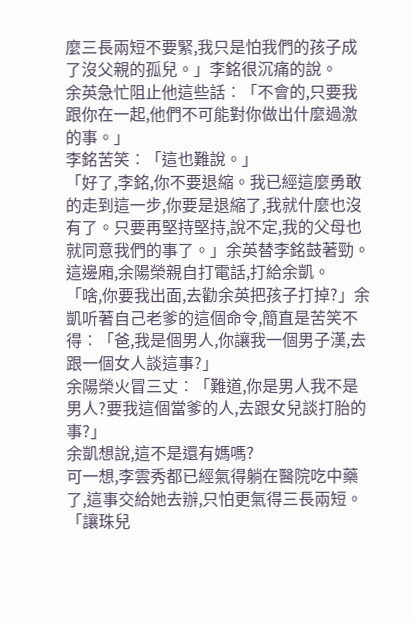麼三長兩短不要緊,我只是怕我們的孩子成了沒父親的孤兒。」李銘很沉痛的說。
余英急忙阻止他這些話︰「不會的,只要我跟你在一起,他們不可能對你做出什麼過激的事。」
李銘苦笑︰「這也難說。」
「好了,李銘,你不要退縮。我已經這麼勇敢的走到這一步,你要是退縮了,我就什麼也沒有了。只要再堅持堅持,說不定,我的父母也就同意我們的事了。」余英替李銘鼓著勁。
這邊廂,余陽榮親自打電話,打給余凱。
「啥,你要我出面,去勸余英把孩子打掉?」余凱听著自己老爹的這個命令,簡直是苦笑不得︰「爸,我是個男人,你讓我一個男子漢,去跟一個女人談這事?」
余陽榮火冒三丈︰「難道,你是男人我不是男人?要我這個當爹的人,去跟女兒談打胎的事?」
余凱想說,這不是還有媽嗎?
可一想,李雲秀都已經氣得躺在醫院吃中藥了,這事交給她去辦,只怕更氣得三長兩短。
「讓珠兒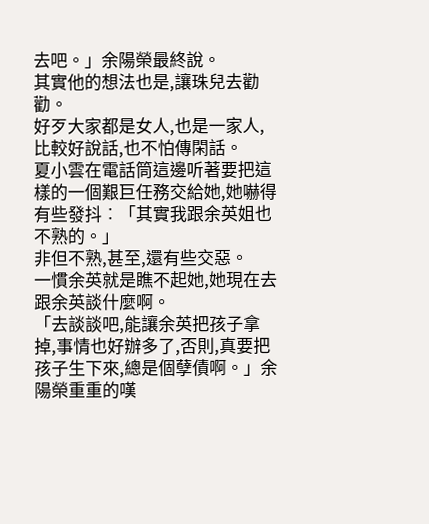去吧。」余陽榮最終說。
其實他的想法也是,讓珠兒去勸勸。
好歹大家都是女人,也是一家人,比較好說話,也不怕傳閑話。
夏小雲在電話筒這邊听著要把這樣的一個艱巨任務交給她,她嚇得有些發抖︰「其實我跟余英姐也不熟的。」
非但不熟,甚至,還有些交惡。
一慣余英就是瞧不起她,她現在去跟余英談什麼啊。
「去談談吧,能讓余英把孩子拿掉,事情也好辦多了,否則,真要把孩子生下來,總是個孽債啊。」余陽榮重重的嘆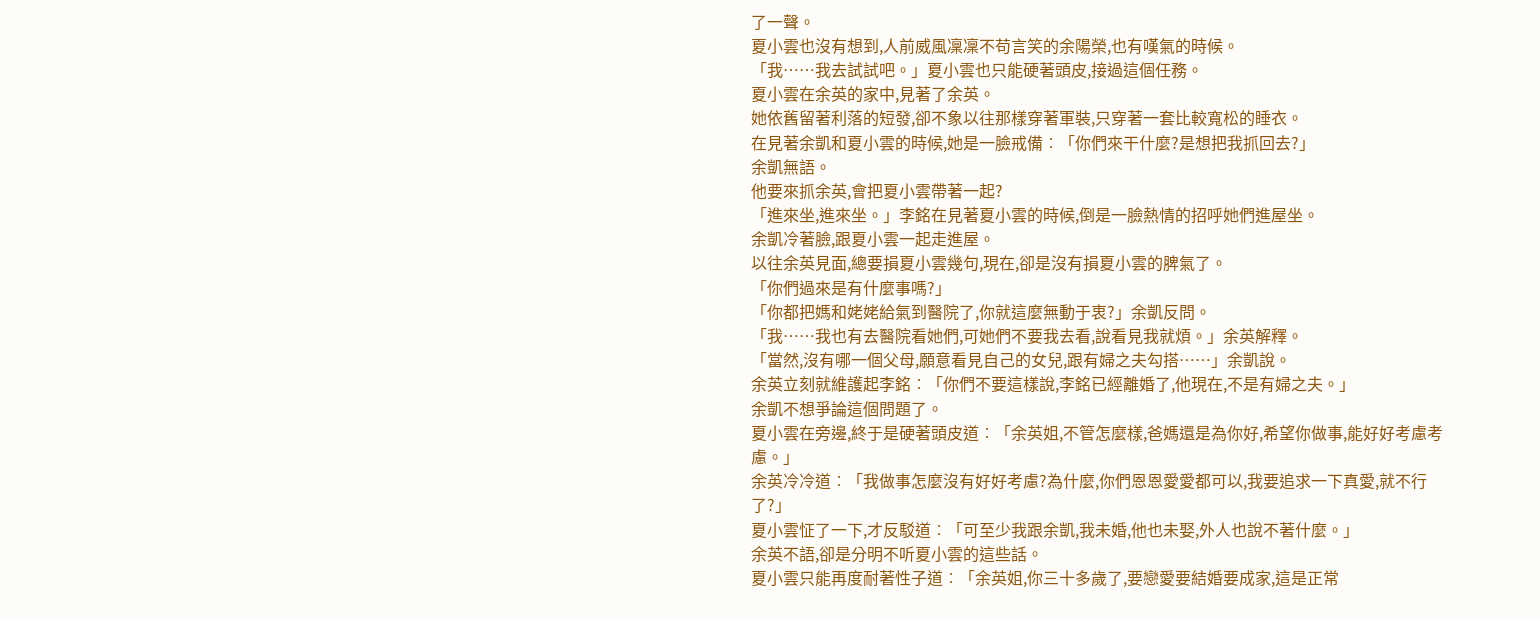了一聲。
夏小雲也沒有想到,人前威風凜凜不苟言笑的余陽榮,也有嘆氣的時候。
「我……我去試試吧。」夏小雲也只能硬著頭皮,接過這個任務。
夏小雲在余英的家中,見著了余英。
她依舊留著利落的短發,卻不象以往那樣穿著軍裝,只穿著一套比較寬松的睡衣。
在見著余凱和夏小雲的時候,她是一臉戒備︰「你們來干什麼?是想把我抓回去?」
余凱無語。
他要來抓余英,會把夏小雲帶著一起?
「進來坐,進來坐。」李銘在見著夏小雲的時候,倒是一臉熱情的招呼她們進屋坐。
余凱冷著臉,跟夏小雲一起走進屋。
以往余英見面,總要損夏小雲幾句,現在,卻是沒有損夏小雲的脾氣了。
「你們過來是有什麼事嗎?」
「你都把媽和姥姥給氣到醫院了,你就這麼無動于衷?」余凱反問。
「我……我也有去醫院看她們,可她們不要我去看,說看見我就煩。」余英解釋。
「當然,沒有哪一個父母,願意看見自己的女兒,跟有婦之夫勾搭……」余凱說。
余英立刻就維護起李銘︰「你們不要這樣說,李銘已經離婚了,他現在,不是有婦之夫。」
余凱不想爭論這個問題了。
夏小雲在旁邊,終于是硬著頭皮道︰「余英姐,不管怎麼樣,爸媽還是為你好,希望你做事,能好好考慮考慮。」
余英冷冷道︰「我做事怎麼沒有好好考慮?為什麼,你們恩恩愛愛都可以,我要追求一下真愛,就不行了?」
夏小雲怔了一下,才反駁道︰「可至少我跟余凱,我未婚,他也未娶,外人也說不著什麼。」
余英不語,卻是分明不听夏小雲的這些話。
夏小雲只能再度耐著性子道︰「余英姐,你三十多歲了,要戀愛要結婚要成家,這是正常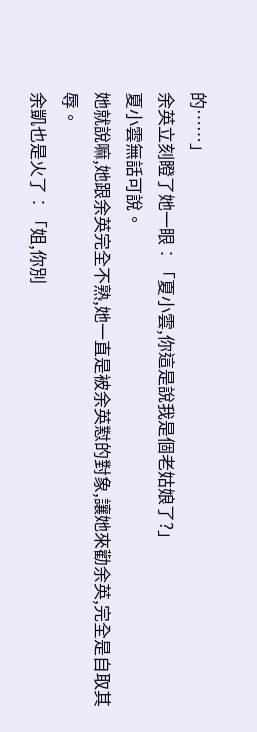的……」
余英立刻瞪了她一眼︰「夏小雲,你這是說我是個老姑娘了?」
夏小雲無話可說。
她就說嘛,她跟余英完全不熟,她一直是被余英懟的對象,讓她來勸余英,完全是自取其辱。
余凱也是火了︰「姐,你別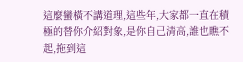這麼蠻橫不講道理,這些年,大家都一直在積極的替你介紹對象,是你自己清高,誰也瞧不起,拖到這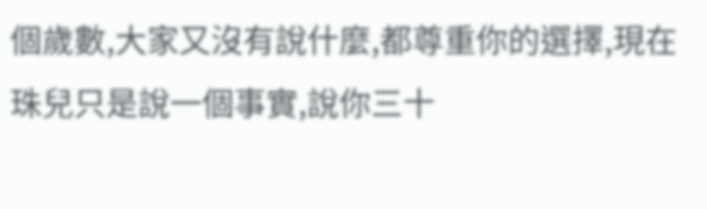個歲數,大家又沒有說什麼,都尊重你的選擇,現在珠兒只是說一個事實,說你三十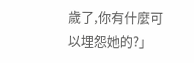歲了,你有什麼可以埋怨她的?」